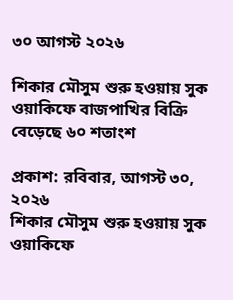৩০ আগস্ট ২০২৬

শিকার মৌসুম শুরু হওয়ায় সুক ওয়াকিফে বাজপাখির বিক্রি বেড়েছে ৬০ শতাংশ

প্রকাশ: রবিবার, আগস্ট ৩০, ২০২৬
শিকার মৌসুম শুরু হওয়ায় সুক ওয়াকিফে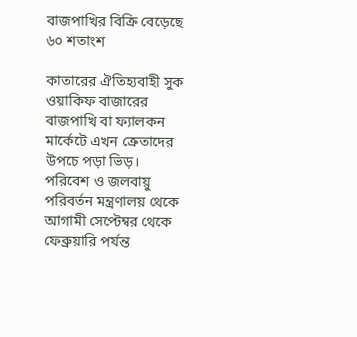বাজপাখির বিক্রি বেড়েছে ৬০ শতাংশ

কাতারের ঐতিহ্যবাহী সুক ওয়াকিফ বাজারের বাজপাখি বা ফ্যালকন মার্কেটে এখন ক্রেতাদের উপচে পড়া ভিড়। পরিবেশ ও জলবায়ু পরিবর্তন মন্ত্রণালয় থেকে আগামী সেপ্টেম্বর থেকে ফেব্রুয়ারি পর্যন্ত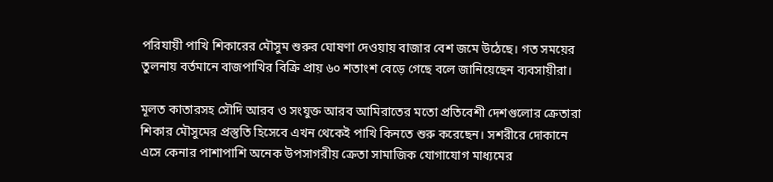পরিযায়ী পাখি শিকারের মৌসুম শুরুর ঘোষণা দেওয়ায় বাজার বেশ জমে উঠেছে। গত সময়ের তুলনায় বর্তমানে বাজপাখির বিক্রি প্রায় ৬০ শতাংশ বেড়ে গেছে বলে জানিয়েছেন ব্যবসায়ীরা।

মূলত কাতারসহ সৌদি আরব ও সংযুক্ত আরব আমিরাতের মতো প্রতিবেশী দেশগুলোর ক্রেতারা শিকার মৌসুমের প্রস্তুতি হিসেবে এখন থেকেই পাখি কিনতে শুরু করেছেন। সশরীরে দোকানে এসে কেনার পাশাপাশি অনেক উপসাগরীয় ক্রেতা সামাজিক যোগাযোগ মাধ্যমের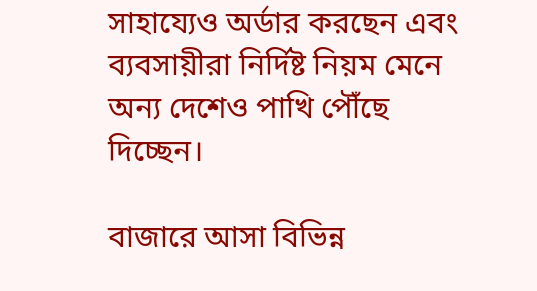সাহায্যেও অর্ডার করছেন এবং ব্যবসায়ীরা নির্দিষ্ট নিয়ম মেনে অন্য দেশেও পাখি পৌঁছে দিচ্ছেন।

বাজারে আসা বিভিন্ন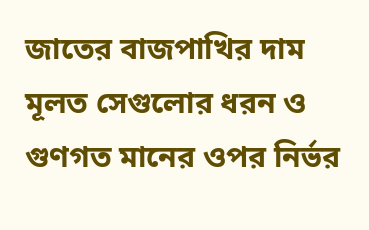জাতের বাজপাখির দাম মূলত সেগুলোর ধরন ও গুণগত মানের ওপর নির্ভর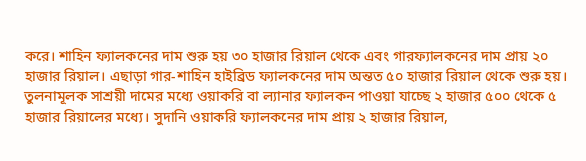করে। শাহিন ফ্যালকনের দাম শুরু হয় ৩০ হাজার রিয়াল থেকে এবং গারফ্যালকনের দাম প্রায় ২০ হাজার রিয়াল। এছাড়া গার-শাহিন হাইব্রিড ফ্যালকনের দাম অন্তত ৫০ হাজার রিয়াল থেকে শুরু হয়। তুলনামূলক সাশ্রয়ী দামের মধ্যে ওয়াকরি বা ল্যানার ফ্যালকন পাওয়া যাচ্ছে ২ হাজার ৫০০ থেকে ৫ হাজার রিয়ালের মধ্যে। সুদানি ওয়াকরি ফ্যালকনের দাম প্রায় ২ হাজার রিয়াল,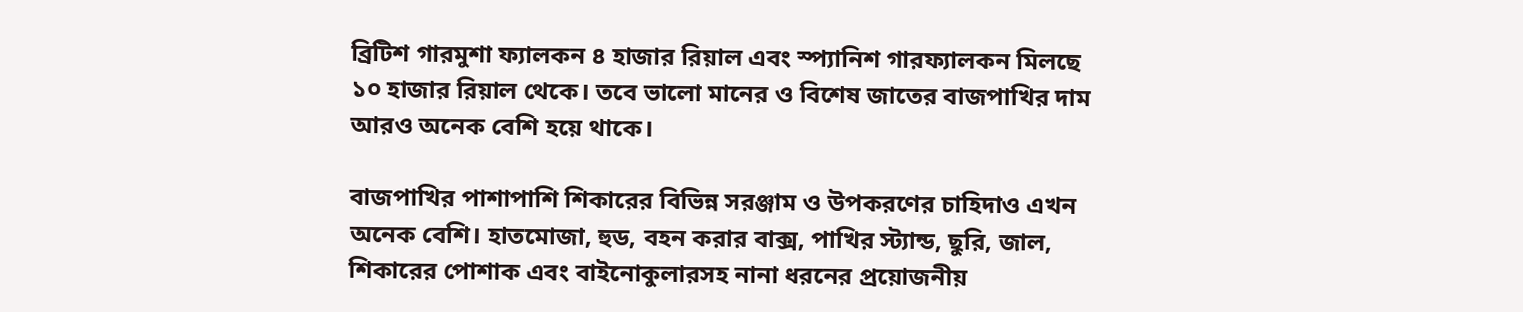ব্রিটিশ গারমুশা ফ্যালকন ৪ হাজার রিয়াল এবং স্প্যানিশ গারফ্যালকন মিলছে ১০ হাজার রিয়াল থেকে। তবে ভালো মানের ও বিশেষ জাতের বাজপাখির দাম আরও অনেক বেশি হয়ে থাকে।

বাজপাখির পাশাপাশি শিকারের বিভিন্ন সরঞ্জাম ও উপকরণের চাহিদাও এখন অনেক বেশি। হাতমোজা, হুড, বহন করার বাক্স, পাখির স্ট্যান্ড, ছুরি, জাল, শিকারের পোশাক এবং বাইনোকুলারসহ নানা ধরনের প্রয়োজনীয়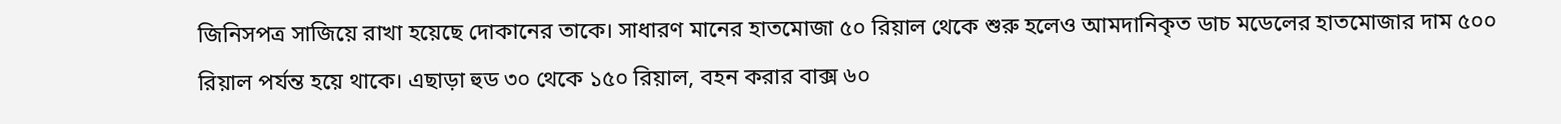জিনিসপত্র সাজিয়ে রাখা হয়েছে দোকানের তাকে। সাধারণ মানের হাতমোজা ৫০ রিয়াল থেকে শুরু হলেও আমদানিকৃত ডাচ মডেলের হাতমোজার দাম ৫০০ রিয়াল পর্যন্ত হয়ে থাকে। এছাড়া হুড ৩০ থেকে ১৫০ রিয়াল, বহন করার বাক্স ৬০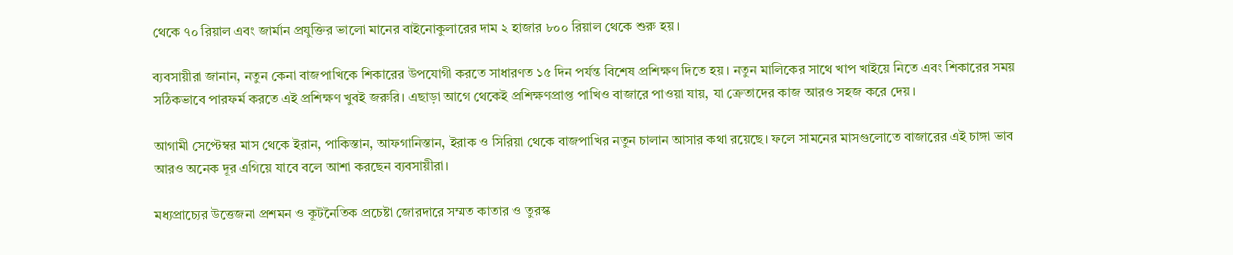থেকে ৭০ রিয়াল এবং জার্মান প্রযুক্তির ভালো মানের বাইনোকুলারের দাম ২ হাজার ৮০০ রিয়াল থেকে শুরু হয়।

ব্যবসায়ীরা জানান, নতুন কেনা বাজপাখিকে শিকারের উপযোগী করতে সাধারণত ১৫ দিন পর্যন্ত বিশেষ প্রশিক্ষণ দিতে হয়। নতুন মালিকের সাথে খাপ খাইয়ে নিতে এবং শিকারের সময় সঠিকভাবে পারফর্ম করতে এই প্রশিক্ষণ খুবই জরুরি। এছাড়া আগে থেকেই প্রশিক্ষণপ্রাপ্ত পাখিও বাজারে পাওয়া যায়, যা ক্রেতাদের কাজ আরও সহজ করে দেয়।

আগামী সেপ্টেম্বর মাস থেকে ইরান, পাকিস্তান, আফগানিস্তান, ইরাক ও সিরিয়া থেকে বাজপাখির নতুন চালান আসার কথা রয়েছে। ফলে সামনের মাসগুলোতে বাজারের এই চাঙ্গা ভাব আরও অনেক দূর এগিয়ে যাবে বলে আশা করছেন ব্যবসায়ীরা।

মধ্যপ্রাচ্যের উত্তেজনা প্রশমন ও কূটনৈতিক প্রচেষ্টা জোরদারে সম্মত কাতার ও তুরস্ক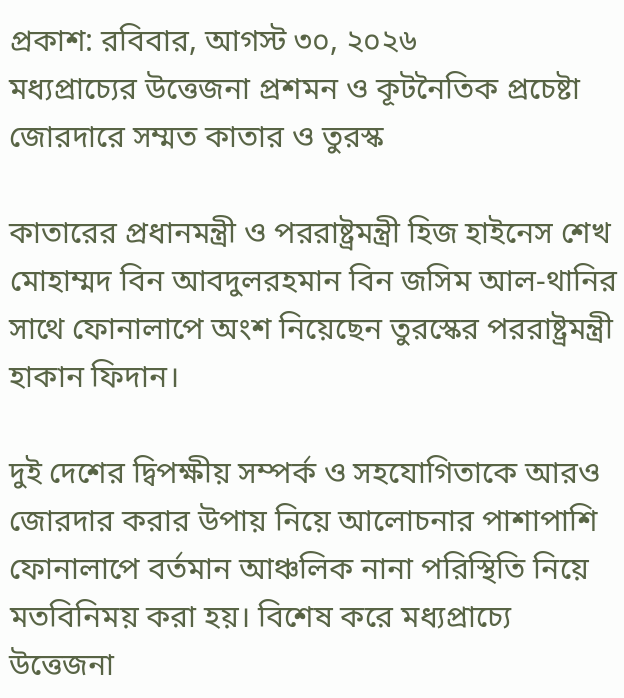প্রকাশ: রবিবার, আগস্ট ৩০, ২০২৬
মধ্যপ্রাচ্যের উত্তেজনা প্রশমন ও কূটনৈতিক প্রচেষ্টা জোরদারে সম্মত কাতার ও তুরস্ক

কাতারের প্রধানমন্ত্রী ও পররাষ্ট্রমন্ত্রী হিজ হাইনেস শেখ মোহাম্মদ বিন আবদুলরহমান বিন জসিম আল-থানির সাথে ফোনালাপে অংশ নিয়েছেন তুরস্কের পররাষ্ট্রমন্ত্রী হাকান ফিদান।

দুই দেশের দ্বিপক্ষীয় সম্পর্ক ও সহযোগিতাকে আরও জোরদার করার উপায় নিয়ে আলোচনার পাশাপাশি ফোনালাপে বর্তমান আঞ্চলিক নানা পরিস্থিতি নিয়ে মতবিনিময় করা হয়। বিশেষ করে মধ্যপ্রাচ্যে উত্তেজনা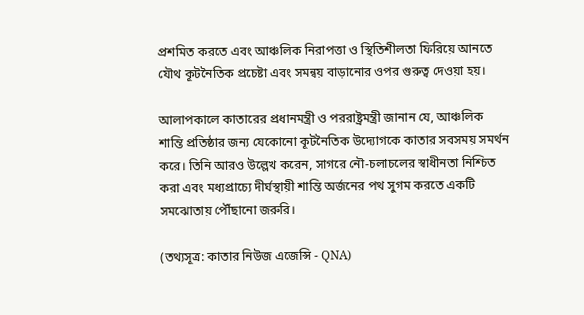প্রশমিত করতে এবং আঞ্চলিক নিরাপত্তা ও স্থিতিশীলতা ফিরিয়ে আনতে যৌথ কূটনৈতিক প্রচেষ্টা এবং সমন্বয় বাড়ানোর ওপর গুরুত্ব দেওয়া হয়।

আলাপকালে কাতারের প্রধানমন্ত্রী ও পররাষ্ট্রমন্ত্রী জানান যে, আঞ্চলিক শান্তি প্রতিষ্ঠার জন্য যেকোনো কূটনৈতিক উদ্যোগকে কাতার সবসময় সমর্থন করে। তিনি আরও উল্লেখ করেন, সাগরে নৌ-চলাচলের স্বাধীনতা নিশ্চিত করা এবং মধ্যপ্রাচ্যে দীর্ঘস্থায়ী শান্তি অর্জনের পথ সুগম করতে একটি সমঝোতায় পৌঁছানো জরুরি।

(তথ্যসূত্র: কাতার নিউজ এজেন্সি - QNA)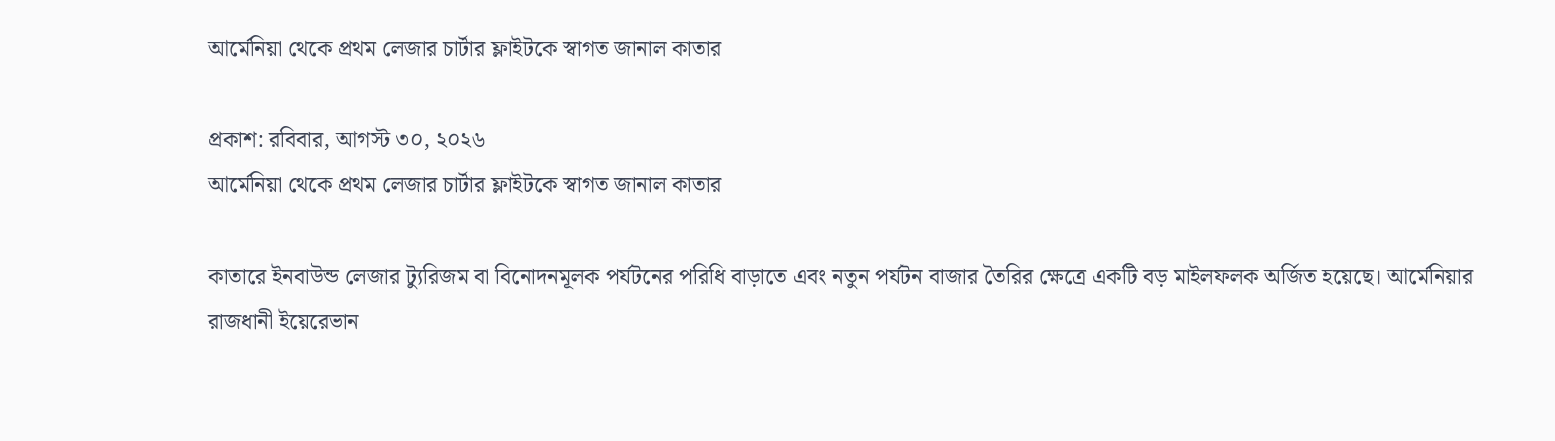আর্মেনিয়া থেকে প্রথম লেজার চার্টার ফ্লাইটকে স্বাগত জানাল কাতার

প্রকাশ: রবিবার, আগস্ট ৩০, ২০২৬
আর্মেনিয়া থেকে প্রথম লেজার চার্টার ফ্লাইটকে স্বাগত জানাল কাতার

কাতারে ইনবাউন্ড লেজার ট্যুরিজম বা বিনোদনমূলক পর্যটনের পরিধি বাড়াতে এবং নতুন পর্যটন বাজার তৈরির ক্ষেত্রে একটি বড় মাইলফলক অর্জিত হয়েছে। আর্মেনিয়ার রাজধানী ইয়েরেভান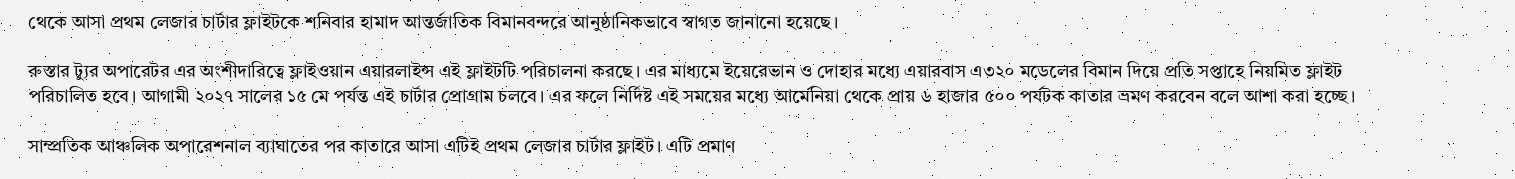থেকে আসা প্রথম লেজার চার্টার ফ্লাইটকে শনিবার হামাদ আন্তর্জাতিক বিমানবন্দরে আনুষ্ঠানিকভাবে স্বাগত জানানো হয়েছে।

রুস্তার ট্যুর অপারেটর এর অংশীদারিত্বে ফ্লাইওয়ান এয়ারলাইন্স এই ফ্লাইটটি পরিচালনা করছে। এর মাধ্যমে ইয়েরেভান ও দোহার মধ্যে এয়ারবাস এ৩২০ মডেলের বিমান দিয়ে প্রতি সপ্তাহে নিয়মিত ফ্লাইট পরিচালিত হবে। আগামী ২০২৭ সালের ১৫ মে পর্যন্ত এই চার্টার প্রোগ্রাম চলবে। এর ফলে নির্দিষ্ট এই সময়ের মধ্যে আর্মেনিয়া থেকে প্রায় ৬ হাজার ৫০০ পর্যটক কাতার ভ্রমণ করবেন বলে আশা করা হচ্ছে।

সাম্প্রতিক আঞ্চলিক অপারেশনাল ব্যাঘাতের পর কাতারে আসা এটিই প্রথম লেজার চার্টার ফ্লাইট। এটি প্রমাণ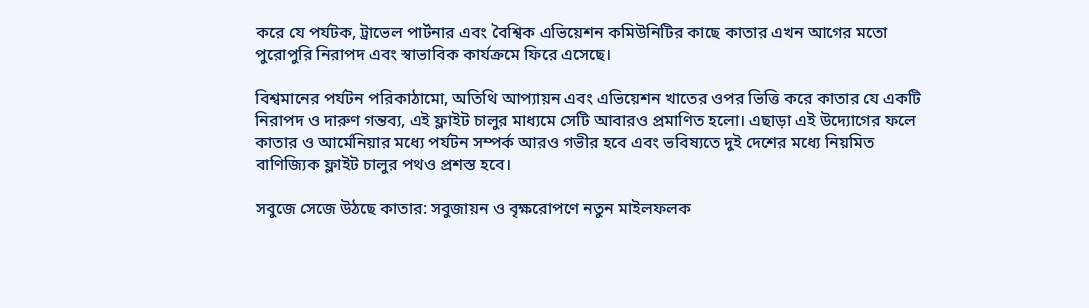করে যে পর্যটক, ট্রাভেল পার্টনার এবং বৈশ্বিক এভিয়েশন কমিউনিটির কাছে কাতার এখন আগের মতো পুরোপুরি নিরাপদ এবং স্বাভাবিক কার্যক্রমে ফিরে এসেছে।

বিশ্বমানের পর্যটন পরিকাঠামো, অতিথি আপ্যায়ন এবং এভিয়েশন খাতের ওপর ভিত্তি করে কাতার যে একটি নিরাপদ ও দারুণ গন্তব্য, এই ফ্লাইট চালুর মাধ্যমে সেটি আবারও প্রমাণিত হলো। এছাড়া এই উদ্যোগের ফলে কাতার ও আর্মেনিয়ার মধ্যে পর্যটন সম্পর্ক আরও গভীর হবে এবং ভবিষ্যতে দুই দেশের মধ্যে নিয়মিত বাণিজ্যিক ফ্লাইট চালুর পথও প্রশস্ত হবে।

সবুজে সেজে উঠছে কাতার: সবুজায়ন ও বৃক্ষরোপণে নতুন মাইলফলক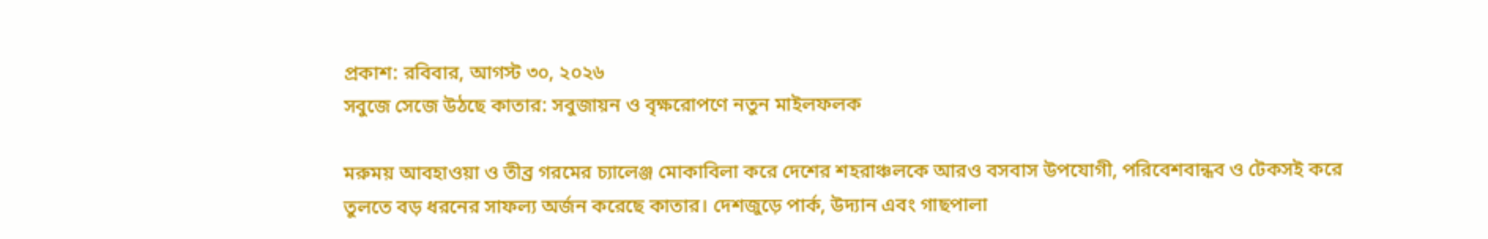প্রকাশ: রবিবার, আগস্ট ৩০, ২০২৬
সবুজে সেজে উঠছে কাতার: সবুজায়ন ও বৃক্ষরোপণে নতুন মাইলফলক

মরুময় আবহাওয়া ও তীব্র গরমের চ্যালেঞ্জ মোকাবিলা করে দেশের শহরাঞ্চলকে আরও বসবাস উপযোগী, পরিবেশবান্ধব ও টেকসই করে তুলতে বড় ধরনের সাফল্য অর্জন করেছে কাতার। দেশজুড়ে পার্ক, উদ্যান এবং গাছপালা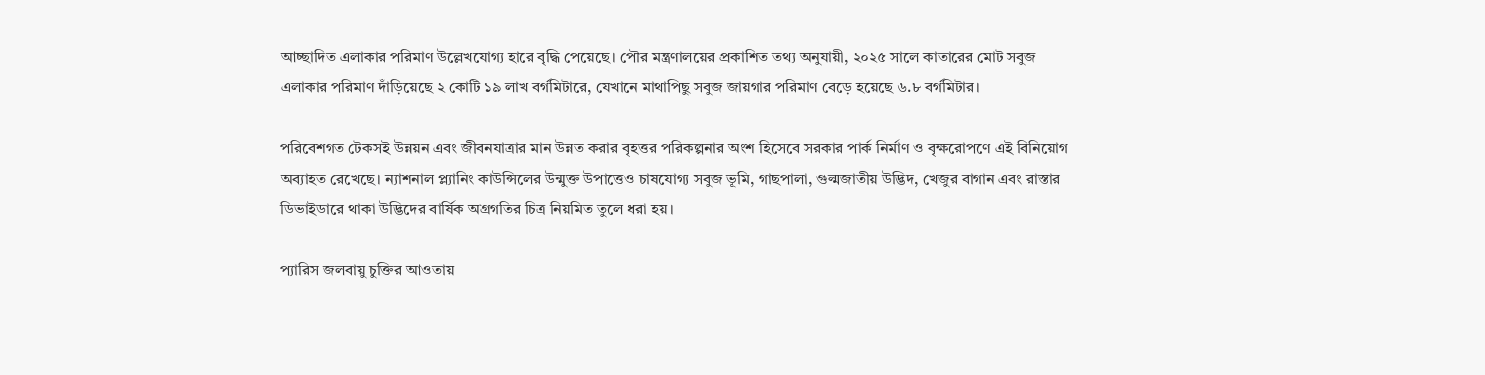আচ্ছাদিত এলাকার পরিমাণ উল্লেখযোগ্য হারে বৃদ্ধি পেয়েছে। পৌর মন্ত্রণালয়ের প্রকাশিত তথ্য অনুযায়ী, ২০২৫ সালে কাতারের মোট সবুজ এলাকার পরিমাণ দাঁড়িয়েছে ২ কোটি ১৯ লাখ বর্গমিটারে, যেখানে মাথাপিছু সবুজ জায়গার পরিমাণ বেড়ে হয়েছে ৬.৮ বর্গমিটার।

পরিবেশগত টেকসই উন্নয়ন এবং জীবনযাত্রার মান উন্নত করার বৃহত্তর পরিকল্পনার অংশ হিসেবে সরকার পার্ক নির্মাণ ও বৃক্ষরোপণে এই বিনিয়োগ অব্যাহত রেখেছে। ন্যাশনাল প্ল্যানিং কাউন্সিলের উন্মুক্ত উপাত্তেও চাষযোগ্য সবুজ ভূমি, গাছপালা, গুল্মজাতীয় উদ্ভিদ, খেজুর বাগান এবং রাস্তার ডিভাইডারে থাকা উদ্ভিদের বার্ষিক অগ্রগতির চিত্র নিয়মিত তুলে ধরা হয়।

প্যারিস জলবায়ু চুক্তির আওতায়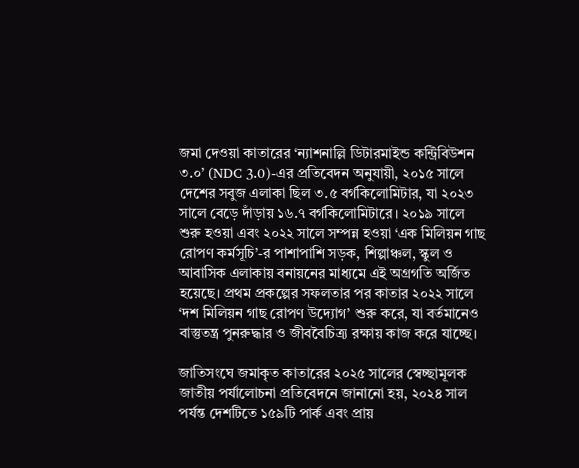জমা দেওয়া কাতারের ‘ন্যাশনাল্লি ডিটারমাইন্ড কন্ট্রিবিউশন ৩.০’ (NDC 3.0)-এর প্রতিবেদন অনুযায়ী, ২০১৫ সালে দেশের সবুজ এলাকা ছিল ৩.৫ বর্গকিলোমিটার, যা ২০২৩ সালে বেড়ে দাঁড়ায় ১৬.৭ বর্গকিলোমিটারে। ২০১৯ সালে শুরু হওয়া এবং ২০২২ সালে সম্পন্ন হওয়া ‘এক মিলিয়ন গাছ রোপণ কর্মসূচি’-র পাশাপাশি সড়ক, শিল্পাঞ্চল, স্কুল ও আবাসিক এলাকায় বনায়নের মাধ্যমে এই অগ্রগতি অর্জিত হয়েছে। প্রথম প্রকল্পের সফলতার পর কাতার ২০২২ সালে ‘দশ মিলিয়ন গাছ রোপণ উদ্যোগ’ শুরু করে, যা বর্তমানেও বাস্তুতন্ত্র পুনরুদ্ধার ও জীববৈচিত্র্য রক্ষায় কাজ করে যাচ্ছে।

জাতিসংঘে জমাকৃত কাতারের ২০২৫ সালের স্বেচ্ছামূলক জাতীয় পর্যালোচনা প্রতিবেদনে জানানো হয়, ২০২৪ সাল পর্যন্ত দেশটিতে ১৫৯টি পার্ক এবং প্রায়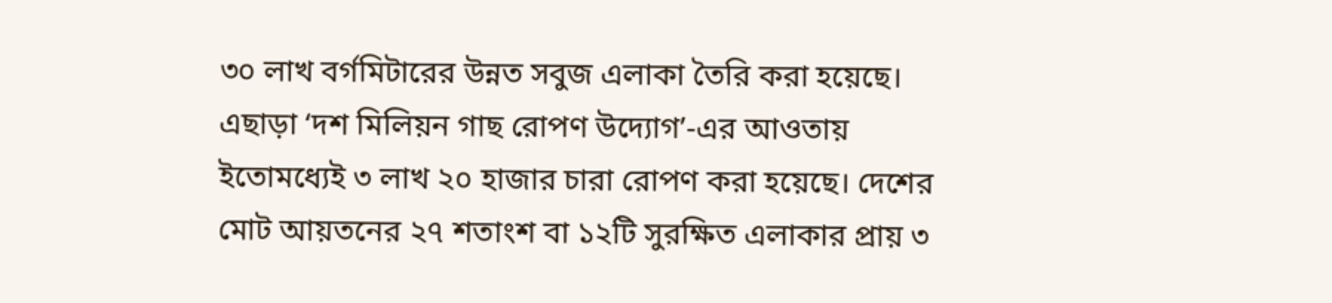৩০ লাখ বর্গমিটারের উন্নত সবুজ এলাকা তৈরি করা হয়েছে। এছাড়া ‘দশ মিলিয়ন গাছ রোপণ উদ্যোগ’-এর আওতায় ইতোমধ্যেই ৩ লাখ ২০ হাজার চারা রোপণ করা হয়েছে। দেশের মোট আয়তনের ২৭ শতাংশ বা ১২টি সুরক্ষিত এলাকার প্রায় ৩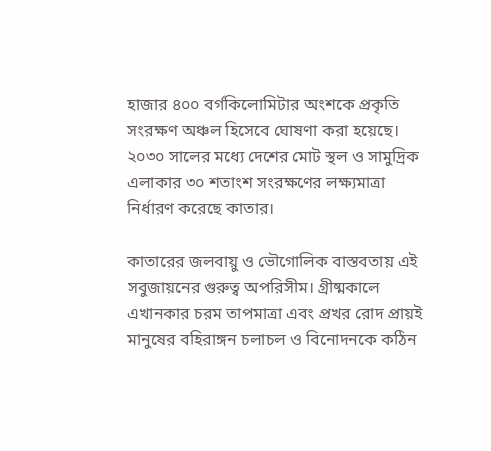হাজার ৪০০ বর্গকিলোমিটার অংশকে প্রকৃতি সংরক্ষণ অঞ্চল হিসেবে ঘোষণা করা হয়েছে। ২০৩০ সালের মধ্যে দেশের মোট স্থল ও সামুদ্রিক এলাকার ৩০ শতাংশ সংরক্ষণের লক্ষ্যমাত্রা নির্ধারণ করেছে কাতার।

কাতারের জলবায়ু ও ভৌগোলিক বাস্তবতায় এই সবুজায়নের গুরুত্ব অপরিসীম। গ্রীষ্মকালে এখানকার চরম তাপমাত্রা এবং প্রখর রোদ প্রায়ই মানুষের বহিরাঙ্গন চলাচল ও বিনোদনকে কঠিন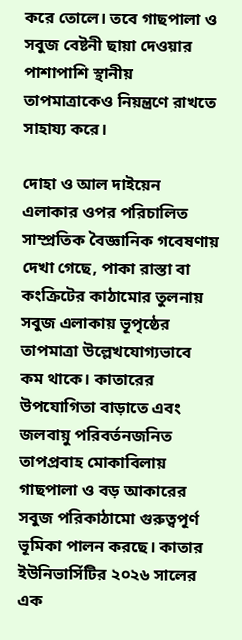করে তোলে। তবে গাছপালা ও সবুজ বেষ্টনী ছায়া দেওয়ার পাশাপাশি স্থানীয় তাপমাত্রাকেও নিয়ন্ত্রণে রাখতে সাহায্য করে।

দোহা ও আল দাইয়েন এলাকার ওপর পরিচালিত সাম্প্রতিক বৈজ্ঞানিক গবেষণায় দেখা গেছে, পাকা রাস্তা বা কংক্রিটের কাঠামোর তুলনায় সবুজ এলাকায় ভূপৃষ্ঠের তাপমাত্রা উল্লেখযোগ্যভাবে কম থাকে। কাতারের উপযোগিতা বাড়াতে এবং জলবায়ু পরিবর্তনজনিত তাপপ্রবাহ মোকাবিলায় গাছপালা ও বড় আকারের সবুজ পরিকাঠামো গুরুত্বপূর্ণ ভূমিকা পালন করছে। কাতার ইউনিভার্সিটির ২০২৬ সালের এক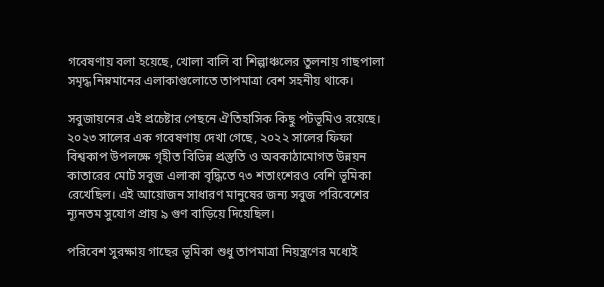গবেষণায় বলা হয়েছে, খোলা বালি বা শিল্পাঞ্চলের তুলনায় গাছপালা সমৃদ্ধ নিম্নমানের এলাকাগুলোতে তাপমাত্রা বেশ সহনীয় থাকে।

সবুজায়নের এই প্রচেষ্টার পেছনে ঐতিহাসিক কিছু পটভূমিও রয়েছে। ২০২৩ সালের এক গবেষণায় দেখা গেছে, ২০২২ সালের ফিফা বিশ্বকাপ উপলক্ষে গৃহীত বিভিন্ন প্রস্তুতি ও অবকাঠামোগত উন্নয়ন কাতারের মোট সবুজ এলাকা বৃদ্ধিতে ৭৩ শতাংশেরও বেশি ভূমিকা রেখেছিল। এই আয়োজন সাধারণ মানুষের জন্য সবুজ পরিবেশের ন্যূনতম সুযোগ প্রায় ৯ গুণ বাড়িয়ে দিয়েছিল।

পরিবেশ সুরক্ষায় গাছের ভূমিকা শুধু তাপমাত্রা নিয়ন্ত্রণের মধ্যেই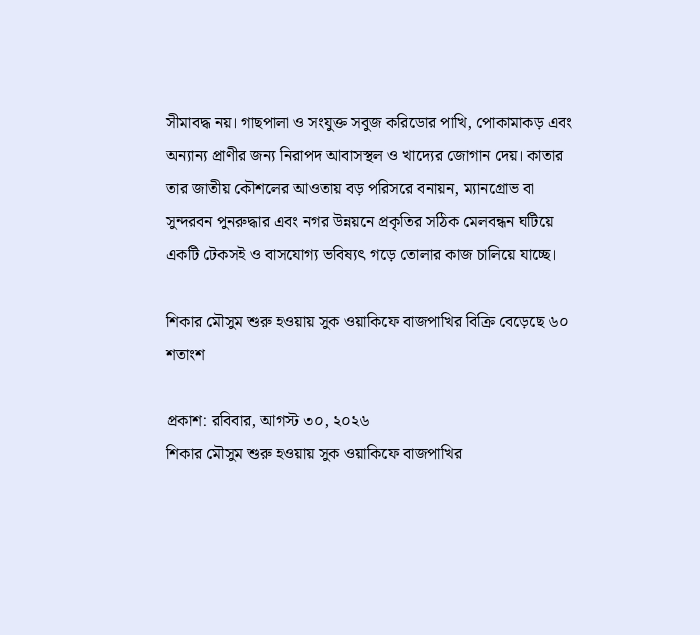সীমাবদ্ধ নয়। গাছপালা ও সংযুক্ত সবুজ করিডোর পাখি, পোকামাকড় এবং অন্যান্য প্রাণীর জন্য নিরাপদ আবাসস্থল ও খাদ্যের জোগান দেয়। কাতার তার জাতীয় কৌশলের আওতায় বড় পরিসরে বনায়ন, ম্যানগ্রোভ বা সুন্দরবন পুনরুদ্ধার এবং নগর উন্নয়নে প্রকৃতির সঠিক মেলবন্ধন ঘটিয়ে একটি টেকসই ও বাসযোগ্য ভবিষ্যৎ গড়ে তোলার কাজ চালিয়ে যাচ্ছে।

শিকার মৌসুম শুরু হওয়ায় সুক ওয়াকিফে বাজপাখির বিক্রি বেড়েছে ৬০ শতাংশ

প্রকাশ: রবিবার, আগস্ট ৩০, ২০২৬
শিকার মৌসুম শুরু হওয়ায় সুক ওয়াকিফে বাজপাখির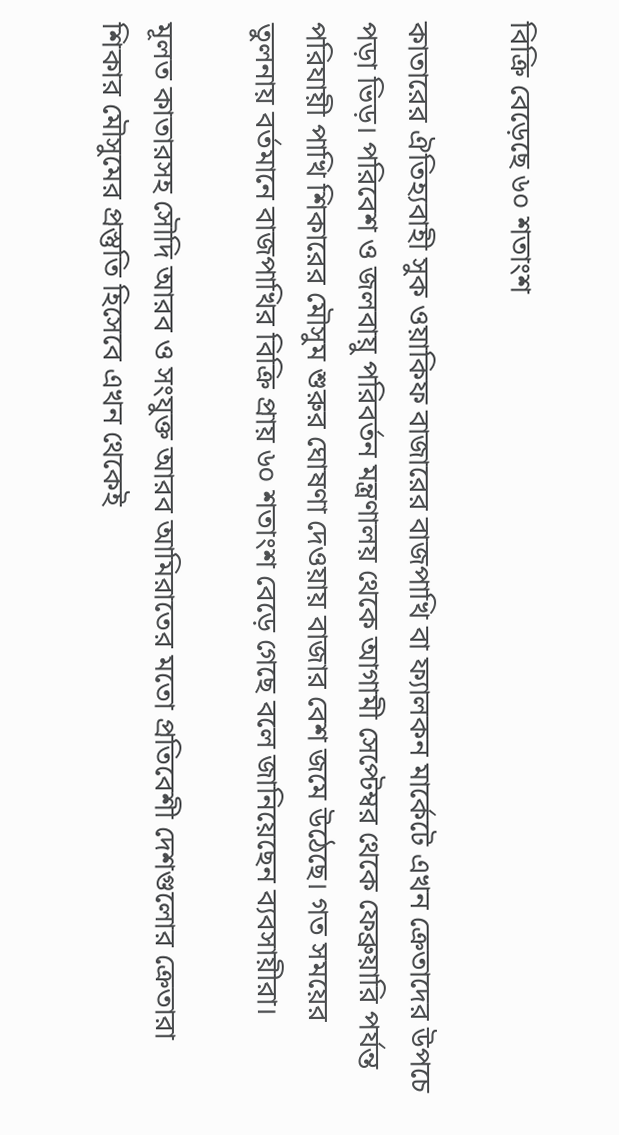বিক্রি বেড়েছে ৬০ শতাংশ

কাতারের ঐতিহ্যবাহী সুক ওয়াকিফ বাজারের বাজপাখি বা ফ্যালকন মার্কেটে এখন ক্রেতাদের উপচে পড়া ভিড়। পরিবেশ ও জলবায়ু পরিবর্তন মন্ত্রণালয় থেকে আগামী সেপ্টেম্বর থেকে ফেব্রুয়ারি পর্যন্ত পরিযায়ী পাখি শিকারের মৌসুম শুরুর ঘোষণা দেওয়ায় বাজার বেশ জমে উঠেছে। গত সময়ের তুলনায় বর্তমানে বাজপাখির বিক্রি প্রায় ৬০ শতাংশ বেড়ে গেছে বলে জানিয়েছেন ব্যবসায়ীরা।

মূলত কাতারসহ সৌদি আরব ও সংযুক্ত আরব আমিরাতের মতো প্রতিবেশী দেশগুলোর ক্রেতারা শিকার মৌসুমের প্রস্তুতি হিসেবে এখন থেকেই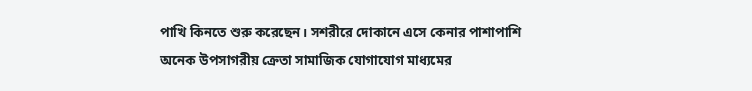পাখি কিনতে শুরু করেছেন। সশরীরে দোকানে এসে কেনার পাশাপাশি অনেক উপসাগরীয় ক্রেতা সামাজিক যোগাযোগ মাধ্যমের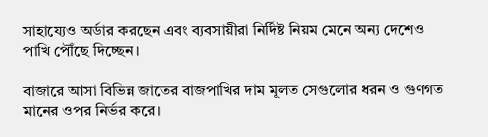সাহায্যেও অর্ডার করছেন এবং ব্যবসায়ীরা নির্দিষ্ট নিয়ম মেনে অন্য দেশেও পাখি পৌঁছে দিচ্ছেন।

বাজারে আসা বিভিন্ন জাতের বাজপাখির দাম মূলত সেগুলোর ধরন ও গুণগত মানের ওপর নির্ভর করে।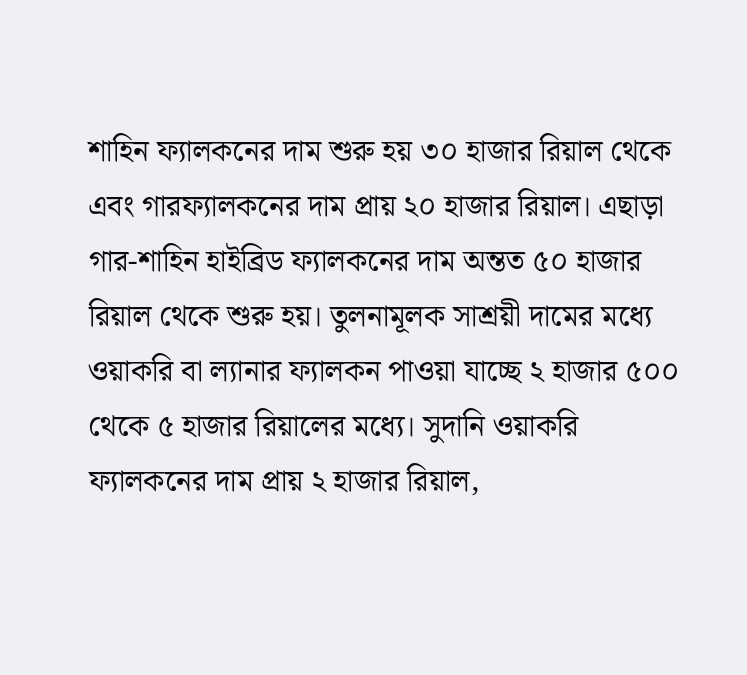শাহিন ফ্যালকনের দাম শুরু হয় ৩০ হাজার রিয়াল থেকে এবং গারফ্যালকনের দাম প্রায় ২০ হাজার রিয়াল। এছাড়া গার-শাহিন হাইব্রিড ফ্যালকনের দাম অন্তত ৫০ হাজার রিয়াল থেকে শুরু হয়। তুলনামূলক সাশ্রয়ী দামের মধ্যে ওয়াকরি বা ল্যানার ফ্যালকন পাওয়া যাচ্ছে ২ হাজার ৫০০ থেকে ৫ হাজার রিয়ালের মধ্যে। সুদানি ওয়াকরি ফ্যালকনের দাম প্রায় ২ হাজার রিয়াল,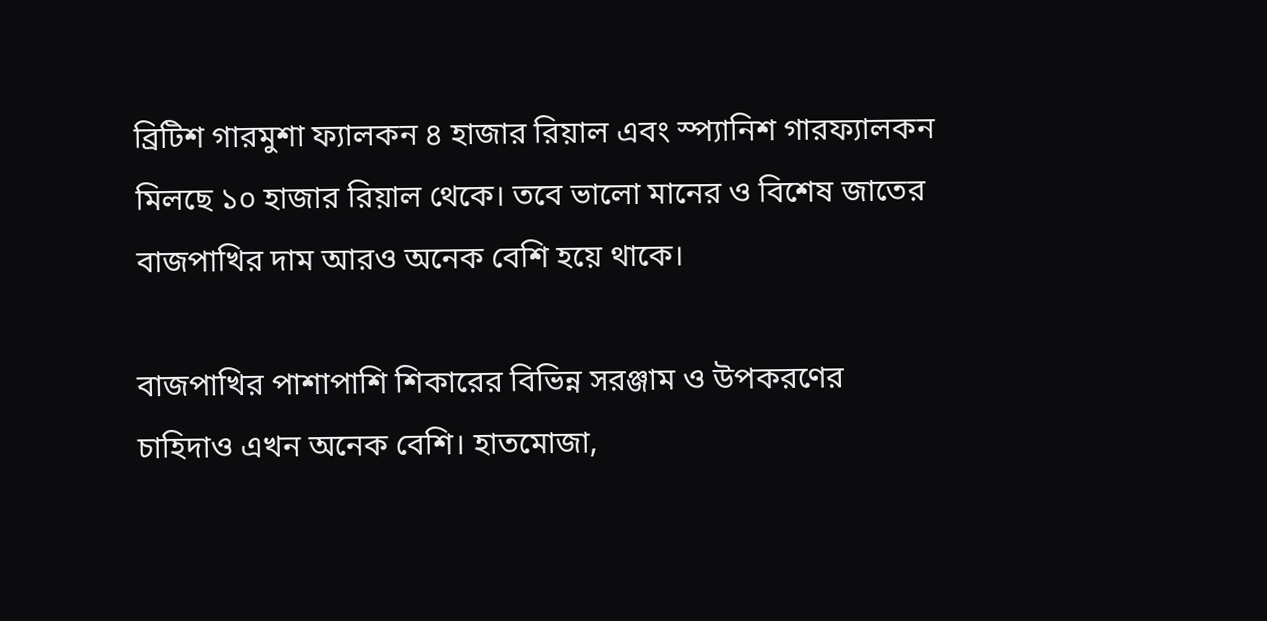ব্রিটিশ গারমুশা ফ্যালকন ৪ হাজার রিয়াল এবং স্প্যানিশ গারফ্যালকন মিলছে ১০ হাজার রিয়াল থেকে। তবে ভালো মানের ও বিশেষ জাতের বাজপাখির দাম আরও অনেক বেশি হয়ে থাকে।

বাজপাখির পাশাপাশি শিকারের বিভিন্ন সরঞ্জাম ও উপকরণের চাহিদাও এখন অনেক বেশি। হাতমোজা,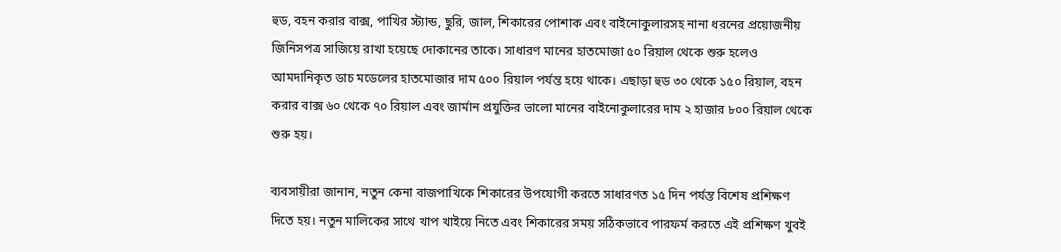হুড, বহন করার বাক্স, পাখির স্ট্যান্ড, ছুরি, জাল, শিকারের পোশাক এবং বাইনোকুলারসহ নানা ধরনের প্রয়োজনীয় জিনিসপত্র সাজিয়ে রাখা হয়েছে দোকানের তাকে। সাধারণ মানের হাতমোজা ৫০ রিয়াল থেকে শুরু হলেও আমদানিকৃত ডাচ মডেলের হাতমোজার দাম ৫০০ রিয়াল পর্যন্ত হয়ে থাকে। এছাড়া হুড ৩০ থেকে ১৫০ রিয়াল, বহন করার বাক্স ৬০ থেকে ৭০ রিয়াল এবং জার্মান প্রযুক্তির ভালো মানের বাইনোকুলারের দাম ২ হাজার ৮০০ রিয়াল থেকে শুরু হয়।

ব্যবসায়ীরা জানান, নতুন কেনা বাজপাখিকে শিকারের উপযোগী করতে সাধারণত ১৫ দিন পর্যন্ত বিশেষ প্রশিক্ষণ দিতে হয়। নতুন মালিকের সাথে খাপ খাইয়ে নিতে এবং শিকারের সময় সঠিকভাবে পারফর্ম করতে এই প্রশিক্ষণ খুবই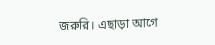জরুরি। এছাড়া আগে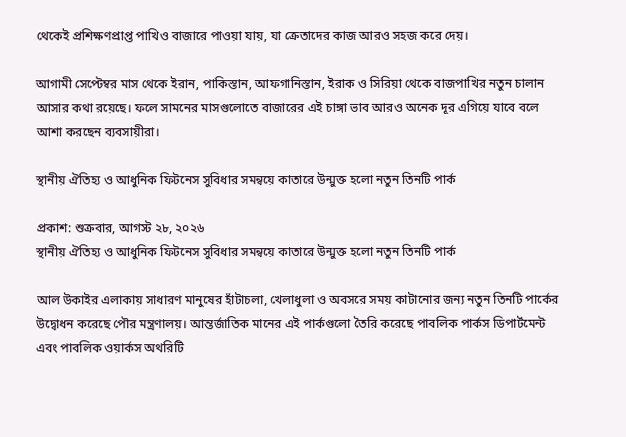থেকেই প্রশিক্ষণপ্রাপ্ত পাখিও বাজারে পাওয়া যায়, যা ক্রেতাদের কাজ আরও সহজ করে দেয়।

আগামী সেপ্টেম্বর মাস থেকে ইরান, পাকিস্তান, আফগানিস্তান, ইরাক ও সিরিয়া থেকে বাজপাখির নতুন চালান আসার কথা রয়েছে। ফলে সামনের মাসগুলোতে বাজারের এই চাঙ্গা ভাব আরও অনেক দূর এগিয়ে যাবে বলে আশা করছেন ব্যবসায়ীরা।

স্থানীয় ঐতিহ্য ও আধুনিক ফিটনেস সুবিধার সমন্বয়ে কাতারে উন্মুক্ত হলো নতুন তিনটি পার্ক

প্রকাশ: শুক্রবার, আগস্ট ২৮, ২০২৬
স্থানীয় ঐতিহ্য ও আধুনিক ফিটনেস সুবিধার সমন্বয়ে কাতারে উন্মুক্ত হলো নতুন তিনটি পার্ক

আল উকাইর এলাকায় সাধারণ মানুষের হাঁটাচলা, খেলাধুলা ও অবসরে সময় কাটানোর জন্য নতুন তিনটি পার্কের উদ্বোধন করেছে পৌর মন্ত্রণালয়। আন্তর্জাতিক মানের এই পার্কগুলো তৈরি করেছে পাবলিক পার্কস ডিপার্টমেন্ট এবং পাবলিক ওয়ার্কস অথরিটি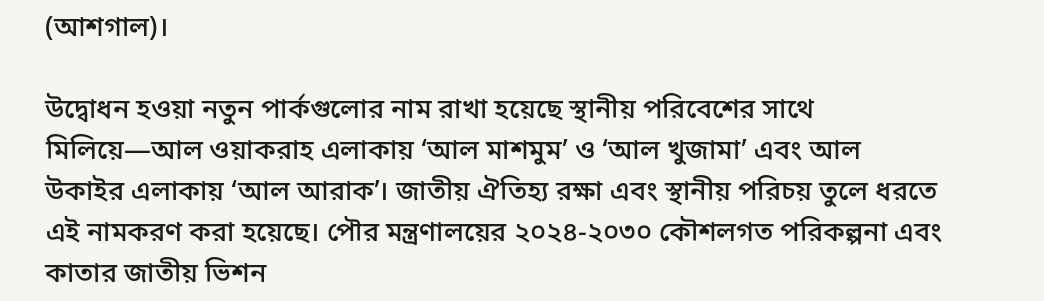(আশগাল)।

উদ্বোধন হওয়া নতুন পার্কগুলোর নাম রাখা হয়েছে স্থানীয় পরিবেশের সাথে মিলিয়ে—আল ওয়াকরাহ এলাকায় ‘আল মাশমুম’ ও ‘আল খুজামা’ এবং আল উকাইর এলাকায় ‘আল আরাক’। জাতীয় ঐতিহ্য রক্ষা এবং স্থানীয় পরিচয় তুলে ধরতে এই নামকরণ করা হয়েছে। পৌর মন্ত্রণালয়ের ২০২৪-২০৩০ কৌশলগত পরিকল্পনা এবং কাতার জাতীয় ভিশন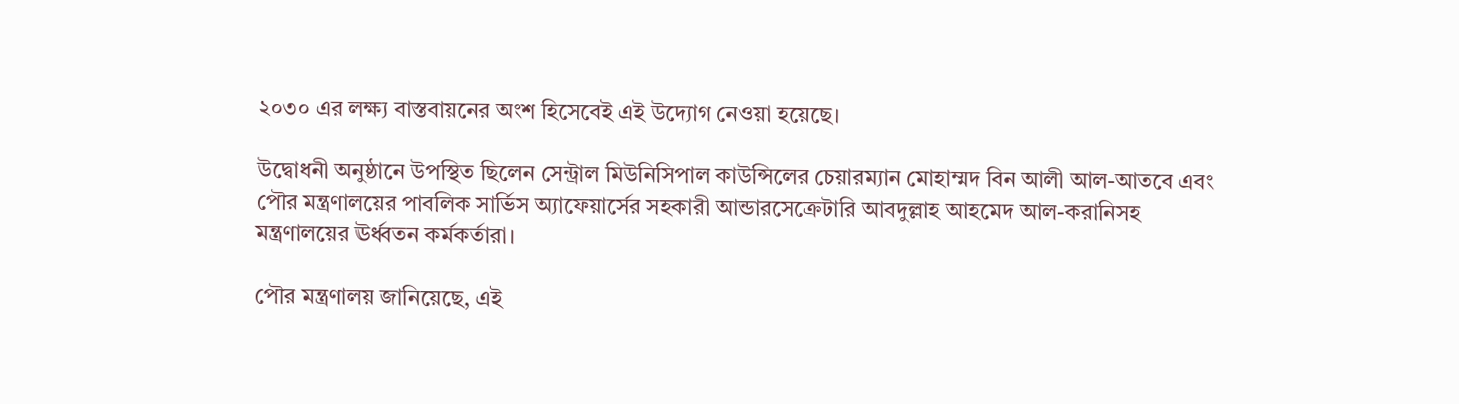২০৩০ এর লক্ষ্য বাস্তবায়নের অংশ হিসেবেই এই উদ্যোগ নেওয়া হয়েছে।

উদ্বোধনী অনুষ্ঠানে উপস্থিত ছিলেন সেন্ট্রাল মিউনিসিপাল কাউন্সিলের চেয়ারম্যান মোহাম্মদ বিন আলী আল-আতবে এবং পৌর মন্ত্রণালয়ের পাবলিক সার্ভিস অ্যাফেয়ার্সের সহকারী আন্ডারসেক্রেটারি আবদুল্লাহ আহমেদ আল-করানিসহ মন্ত্রণালয়ের ঊর্ধ্বতন কর্মকর্তারা।

পৌর মন্ত্রণালয় জানিয়েছে, এই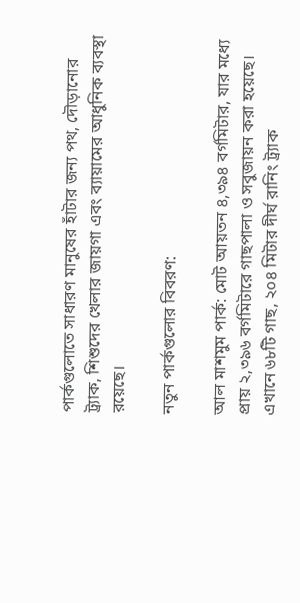পার্কগুলোতে সাধারণ মানুষের হাঁটার জন্য পথ, দৌড়ানোর ট্র্যাক, শিশুদের খেলার জায়গা এবং ব্যায়ামের আধুনিক ব্যবস্থা রয়েছে।

নতুন পার্কগুলোর বিবরণ:

আল মাশমুম পার্ক: মোট আয়তন ৪,৩৯৪ বর্গমিটার, যার মধ্যে প্রায় ২,৩৯৬ বর্গমিটারে গাছপালা ও সবুজায়ন করা হয়েছে। এখানে ৬৮টি গাছ, ২০৪ মিটার দীর্ঘ রানিং ট্র্যাক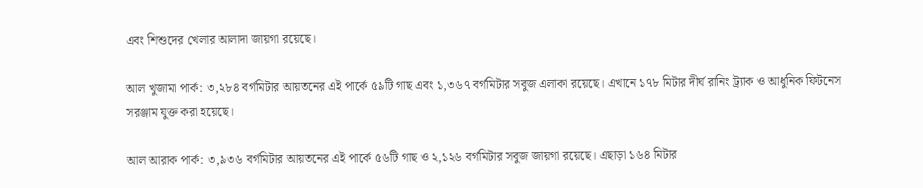এবং শিশুদের খেলার আলাদা জায়গা রয়েছে।

আল খুজামা পার্ক: ৩,২৮৪ বর্গমিটার আয়তনের এই পার্কে ৫৯টি গাছ এবং ১,৩৬৭ বর্গমিটার সবুজ এলাকা রয়েছে। এখানে ১৭৮ মিটার দীর্ঘ রানিং ট্র্যাক ও আধুনিক ফিটনেস সরঞ্জাম যুক্ত করা হয়েছে।

আল আরাক পার্ক: ৩,৯৩৬ বর্গমিটার আয়তনের এই পার্কে ৫৬টি গাছ ও ২,১২৬ বর্গমিটার সবুজ জায়গা রয়েছে। এছাড়া ১৬৪ মিটার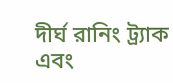দীর্ঘ রানিং ট্র্যাক এবং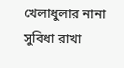খেলাধুলার নানা সুবিধা রাখা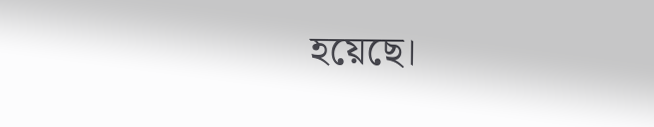হয়েছে।